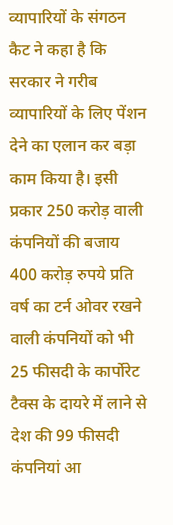व्यापारियों के संगठन कैट ने कहा है कि सरकार ने गरीब व्यापारियों के लिए पेंशन देने का एलान कर बड़ा काम किया है। इसी प्रकार 250 करोड़ वाली कंपनियों की बजाय 400 करोड़ रुपये प्रति वर्ष का टर्न ओवर रखने वाली कंपनियों को भी 25 फीसदी के कार्पोरेट टैक्स के दायरे में लाने से देश की 99 फीसदी कंपनियां आ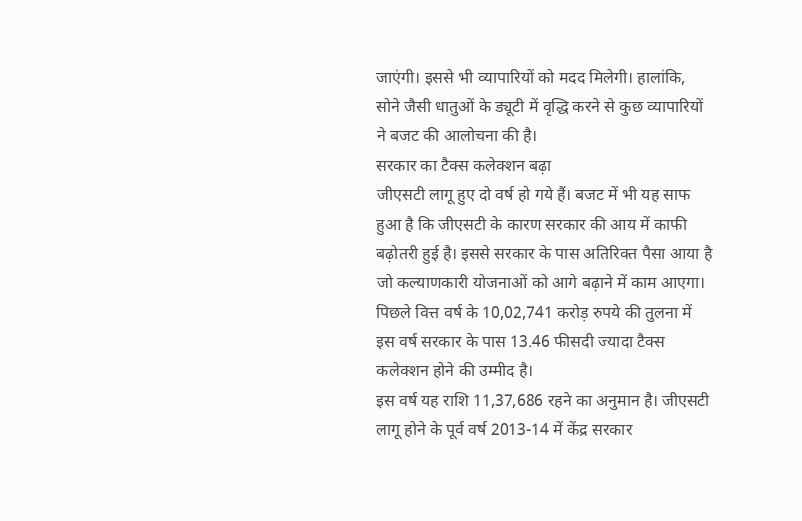जाएंगी। इससे भी व्यापारियों को मदद मिलेगी। हालांकि, सोने जैसी धातुओं के ड्यूटी में वृद्धि करने से कुछ व्यापारियों ने बजट की आलोचना की है।
सरकार का टैक्स कलेक्शन बढ़ा
जीएसटी लागू हुए दो वर्ष हो गये हैं। बजट में भी यह साफ हुआ है कि जीएसटी के कारण सरकार की आय में काफी बढ़ोतरी हुई है। इससे सरकार के पास अतिरिक्त पैसा आया है जो कल्याणकारी योजनाओं को आगे बढ़ाने में काम आएगा। पिछले वित्त वर्ष के 10,02,741 करोड़ रुपये की तुलना में इस वर्ष सरकार के पास 13.46 फीसदी ज्यादा टैक्स कलेक्शन होने की उम्मीद है।
इस वर्ष यह राशि 11,37,686 रहने का अनुमान है। जीएसटी लागू होने के पूर्व वर्ष 2013-14 में केंद्र सरकार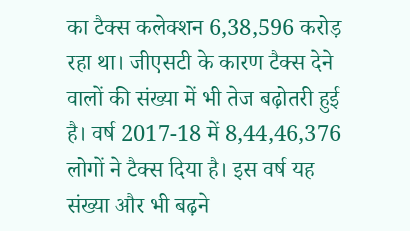का टैक्स कलेक्शन 6,38,596 करोड़ रहा था। जीएसटी के कारण टैक्स देने वालों की संख्या में भी तेज बढ़ोतरी हुई है। वर्ष 2017-18 में 8,44,46,376 लोगों ने टैक्स दिया है। इस वर्ष यह संख्या और भी बढ़ने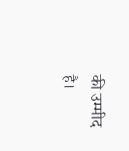की उम्मीद है।